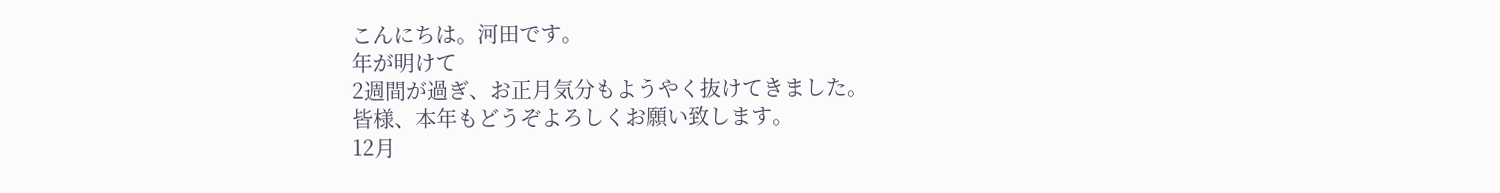こんにちは。河田です。
年が明けて
2週間が過ぎ、お正月気分もようやく抜けてきました。
皆様、本年もどうぞよろしくお願い致します。
12月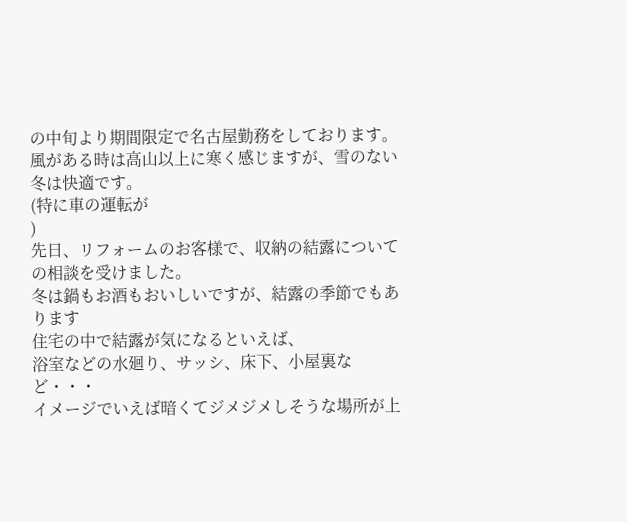の中旬より期間限定で名古屋勤務をしております。
風がある時は高山以上に寒く感じますが、雪のない冬は快適です。
(特に車の運転が
)
先日、リフォームのお客様で、収納の結露についての相談を受けました。
冬は鍋もお酒もおいしいですが、結露の季節でもあります
住宅の中で結露が気になるといえば、
浴室などの水廻り、サッシ、床下、小屋裏など・・・
イメージでいえば暗くてジメジメしそうな場所が上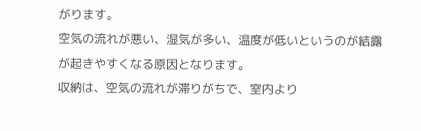がります。
空気の流れが悪い、湿気が多い、温度が低いというのが結露が起きやすくなる原因となります。
収納は、空気の流れが滞りがちで、室内より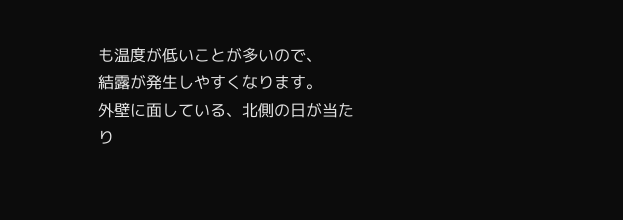も温度が低いことが多いので、
結露が発生しやすくなります。
外壁に面している、北側の日が当たり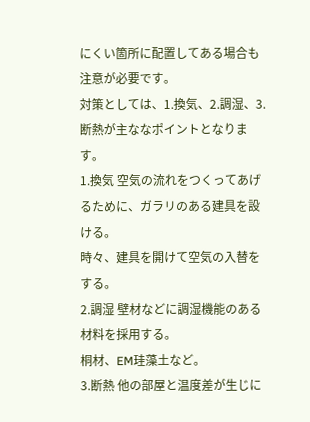にくい箇所に配置してある場合も注意が必要です。
対策としては、1.換気、2.調湿、3.断熱が主ななポイントとなります。
1.換気 空気の流れをつくってあげるために、ガラリのある建具を設ける。
時々、建具を開けて空気の入替をする。
2.調湿 壁材などに調湿機能のある材料を採用する。
桐材、EM珪藻土など。
3.断熱 他の部屋と温度差が生じに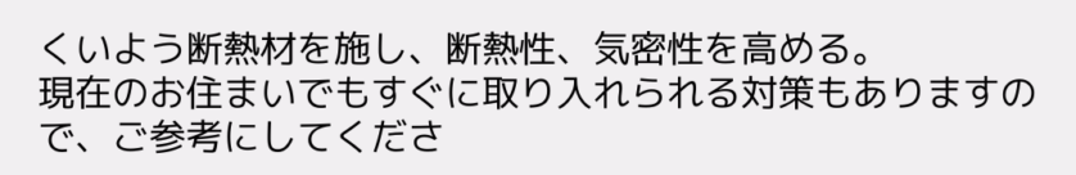くいよう断熱材を施し、断熱性、気密性を高める。
現在のお住まいでもすぐに取り入れられる対策もありますので、ご参考にしてくださ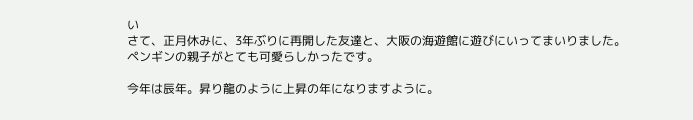い
さて、正月休みに、3年ぶりに再開した友達と、大阪の海遊館に遊びにいってまいりました。
ペンギンの親子がとても可愛らしかったです。

今年は辰年。昇り龍のように上昇の年になりますように。